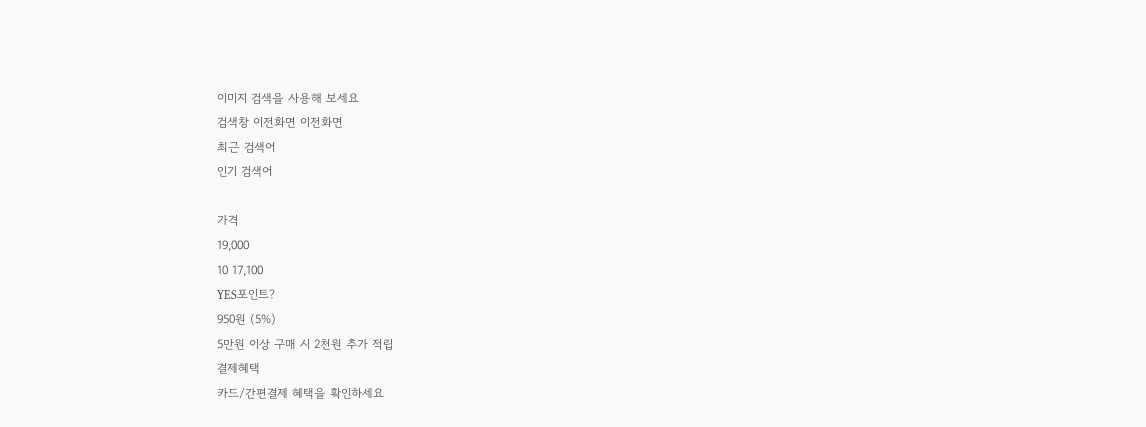이미지 검색을 사용해 보세요
검색창 이전화면 이전화면
최근 검색어
인기 검색어

가격
19,000
10 17,100
YES포인트?
950원 (5%)
5만원 이상 구매 시 2천원 추가 적립
결제혜택
카드/간편결제 혜택을 확인하세요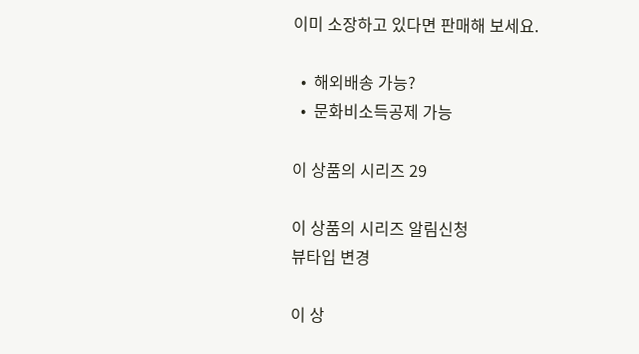이미 소장하고 있다면 판매해 보세요.

  •  해외배송 가능?
  •  문화비소득공제 가능

이 상품의 시리즈 29

이 상품의 시리즈 알림신청
뷰타입 변경

이 상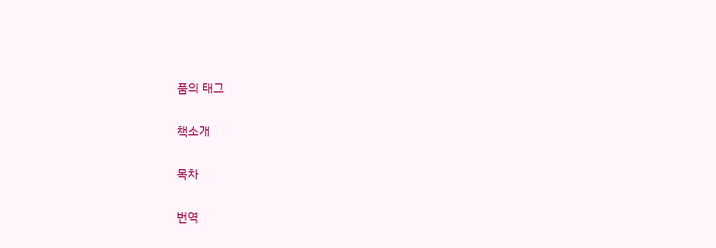품의 태그

책소개

목차

번역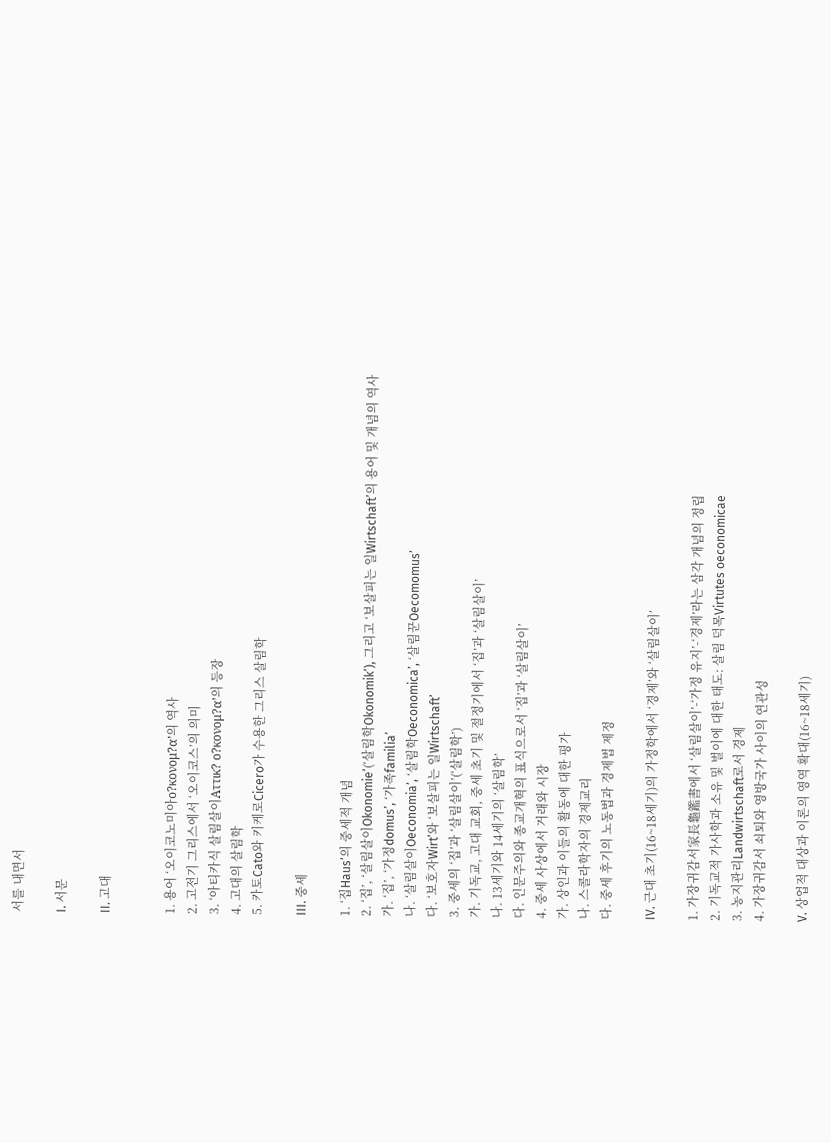서를 내면서

I. 서문

II. 고대


1. 용어 ‘오이코노미아ο?κονομ?α’의 역사
2. 고전기 그리스에서 ‘오이코스’의 의미
3. ‘아티카식 살림살이Αττικ? ο?κονομ?α’의 등장
4. 고대의 살림학
5. 카토Cato와 키케로Cicero가 수용한 그리스 살림학

III. 중세

1. ‘집Haus’의 중세적 개념
2. ‘집’, ‘살림살이Okonomie’(‘살림학Okonomik’), 그리고 ‘보살피는 일Wirtschaft’의 용어 및 개념의 역사
가. ‘집’, ‘가정domus’, ‘가족familia’
나. ‘살림살이Oeconomia’, ‘살림학Oeconomica’, ‘살림꾼Oecomomus’
다. ‘보호자Wirt’와 ‘보살피는 일Wirtschaft’
3. 중세의 ‘집’과 ‘살림살이’(‘살림학’)
가. 기독교, 고대 교회, 중세 초기 및 절정기에서 ‘집’과 ‘살림살이’
나. 13세기와 14세기의 ‘살림학’
다. 인문주의와 종교개혁의 표식으로서 ‘집’과 ‘살림살이’
4. 중세 사상에서 거래와 시장
가. 상인과 이들의 활동에 대한 평가
나. 스콜라학자의 경제교리
다. 중세 후기의 노동법과 경제법 제정

IV. 근대 초기(16~18세기)의 가정학에서 ‘경제’와 ‘살림살이’

1. 가장귀감서家長龜鑑書에서 ‘살림살이’-‘가정 유지’-‘경제’라는 삼각 개념의 정립
2. 기독교적 가사학과 소유 및 벌이에 대한 태도: 살림 덕목Virtutes oeconomicae
3. 농지관리Landwirtschaft로서 경제
4. 가장귀감서 쇠퇴와 영방국가 사이의 연관성

V. 상업적 대상과 이론의 영역 확대(16~18세기)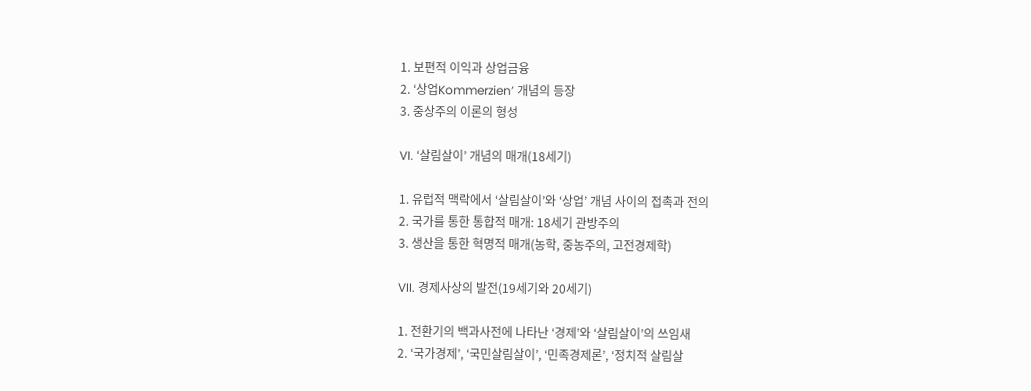1. 보편적 이익과 상업금융
2. ‘상업Kommerzien’ 개념의 등장
3. 중상주의 이론의 형성

VI. ‘살림살이’ 개념의 매개(18세기)

1. 유럽적 맥락에서 ‘살림살이’와 ‘상업’ 개념 사이의 접촉과 전의
2. 국가를 통한 통합적 매개: 18세기 관방주의
3. 생산을 통한 혁명적 매개(농학, 중농주의, 고전경제학)

VII. 경제사상의 발전(19세기와 20세기)

1. 전환기의 백과사전에 나타난 ‘경제’와 ‘살림살이’의 쓰임새
2. ‘국가경제’, ‘국민살림살이’, ‘민족경제론’, ‘정치적 살림살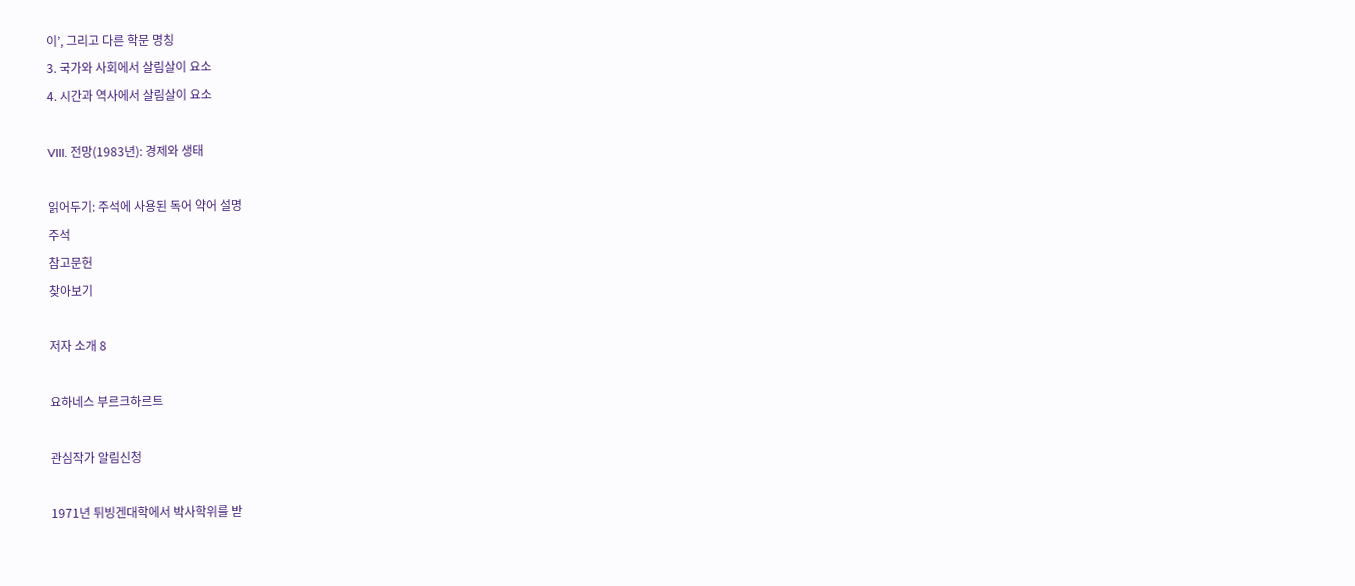이’, 그리고 다른 학문 명칭
3. 국가와 사회에서 살림살이 요소
4. 시간과 역사에서 살림살이 요소

VIII. 전망(1983년): 경제와 생태

읽어두기: 주석에 사용된 독어 약어 설명
주석
참고문헌
찾아보기

저자 소개 8

요하네스 부르크하르트

관심작가 알림신청

1971년 튀빙겐대학에서 박사학위를 받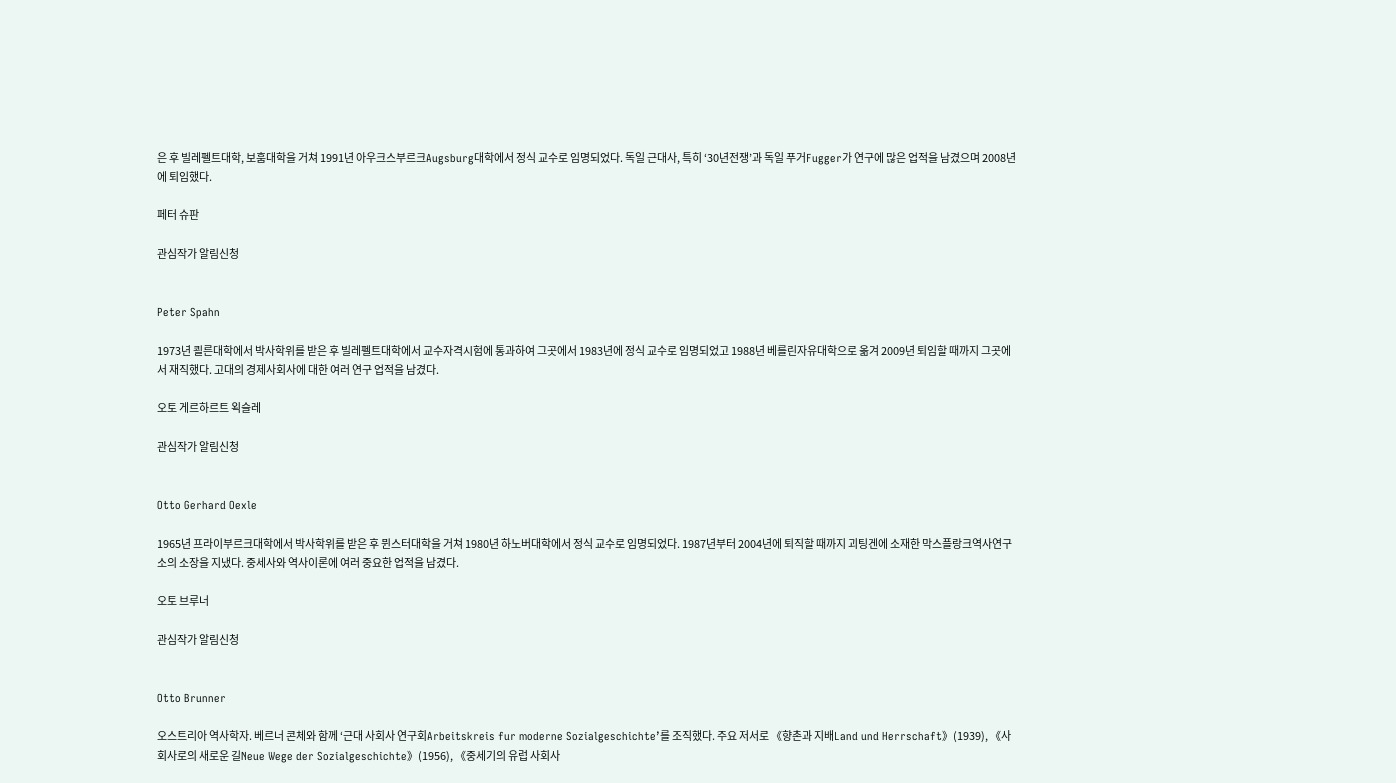은 후 빌레펠트대학, 보훔대학을 거쳐 1991년 아우크스부르크Augsburg대학에서 정식 교수로 임명되었다. 독일 근대사, 특히 ‘30년전쟁’과 독일 푸거Fugger가 연구에 많은 업적을 남겼으며 2008년에 퇴임했다.

페터 슈판

관심작가 알림신청


Peter Spahn

1973년 쾰른대학에서 박사학위를 받은 후 빌레펠트대학에서 교수자격시험에 통과하여 그곳에서 1983년에 정식 교수로 임명되었고 1988년 베를린자유대학으로 옮겨 2009년 퇴임할 때까지 그곳에서 재직했다. 고대의 경제사회사에 대한 여러 연구 업적을 남겼다.

오토 게르하르트 왹슬레

관심작가 알림신청


Otto Gerhard Oexle

1965년 프라이부르크대학에서 박사학위를 받은 후 뮌스터대학을 거쳐 1980년 하노버대학에서 정식 교수로 임명되었다. 1987년부터 2004년에 퇴직할 때까지 괴팅겐에 소재한 막스플랑크역사연구소의 소장을 지냈다. 중세사와 역사이론에 여러 중요한 업적을 남겼다.

오토 브루너

관심작가 알림신청


Otto Brunner

오스트리아 역사학자. 베르너 콘체와 함께 ‘근대 사회사 연구회Arbeitskreis fur moderne Sozialgeschichte’를 조직했다. 주요 저서로 《향촌과 지배Land und Herrschaft》(1939), 《사회사로의 새로운 길Neue Wege der Sozialgeschichte》(1956), 《중세기의 유럽 사회사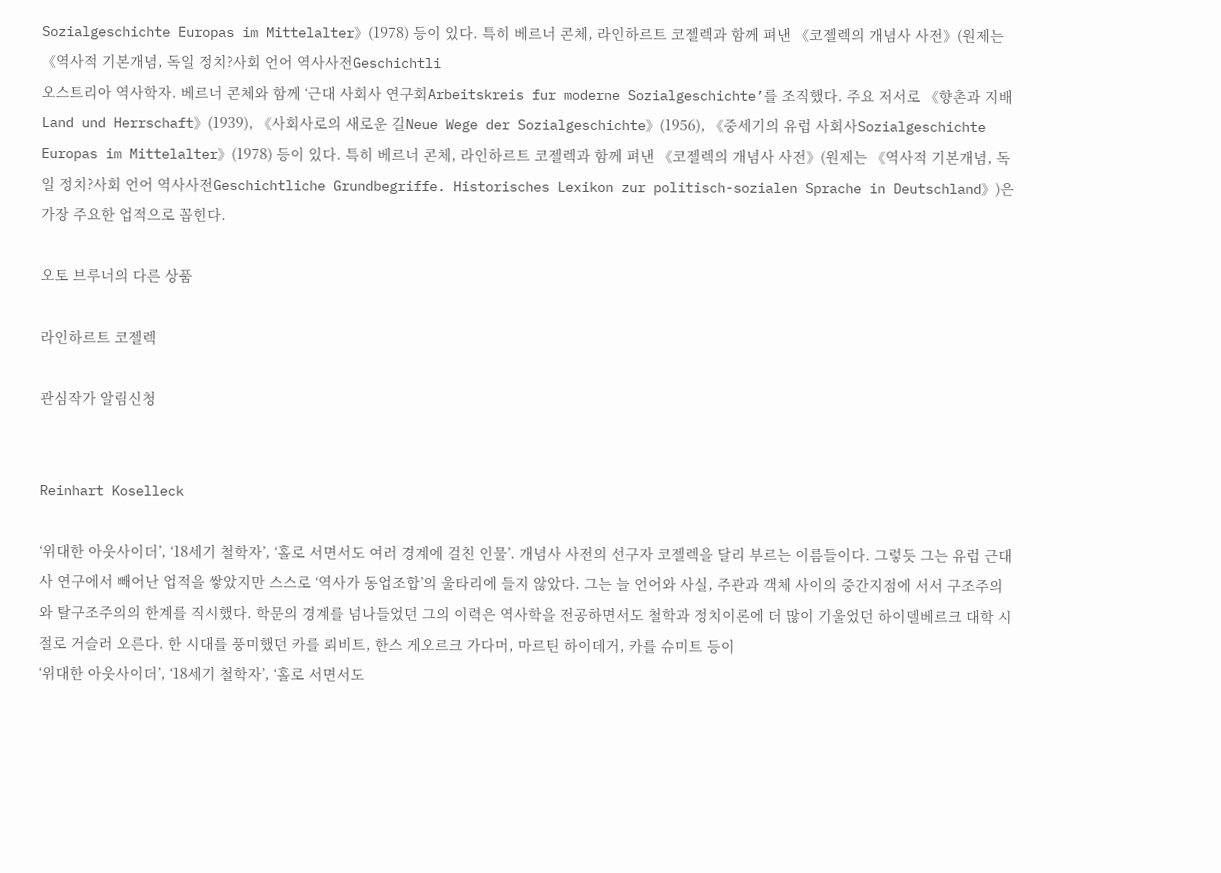Sozialgeschichte Europas im Mittelalter》(1978) 등이 있다. 특히 베르너 콘체, 라인하르트 코젤렉과 함께 펴낸 《코젤렉의 개념사 사전》(원제는 《역사적 기본개념, 독일 정치?사회 언어 역사사전Geschichtli
오스트리아 역사학자. 베르너 콘체와 함께 ‘근대 사회사 연구회Arbeitskreis fur moderne Sozialgeschichte’를 조직했다. 주요 저서로 《향촌과 지배Land und Herrschaft》(1939), 《사회사로의 새로운 길Neue Wege der Sozialgeschichte》(1956), 《중세기의 유럽 사회사Sozialgeschichte Europas im Mittelalter》(1978) 등이 있다. 특히 베르너 콘체, 라인하르트 코젤렉과 함께 펴낸 《코젤렉의 개념사 사전》(원제는 《역사적 기본개념, 독일 정치?사회 언어 역사사전Geschichtliche Grundbegriffe. Historisches Lexikon zur politisch-sozialen Sprache in Deutschland》)은 가장 주요한 업적으로 꼽힌다.

오토 브루너의 다른 상품

라인하르트 코젤렉

관심작가 알림신청


Reinhart Koselleck

‘위대한 아웃사이더’, ‘18세기 철학자’, ‘홀로 서면서도 여러 경계에 걸친 인물’. 개념사 사전의 선구자 코젤렉을 달리 부르는 이름들이다. 그렇듯 그는 유럽 근대사 연구에서 빼어난 업적을 쌓았지만 스스로 ‘역사가 동업조합’의 울타리에 들지 않았다. 그는 늘 언어와 사실, 주관과 객체 사이의 중간지점에 서서 구조주의와 탈구조주의의 한계를 직시했다. 학문의 경계를 넘나들었던 그의 이력은 역사학을 전공하면서도 철학과 정치이론에 더 많이 기울었던 하이델베르크 대학 시절로 거슬러 오른다. 한 시대를 풍미했던 카를 뢰비트, 한스 게오르크 가다머, 마르틴 하이데거, 카를 슈미트 등이
‘위대한 아웃사이더’, ‘18세기 철학자’, ‘홀로 서면서도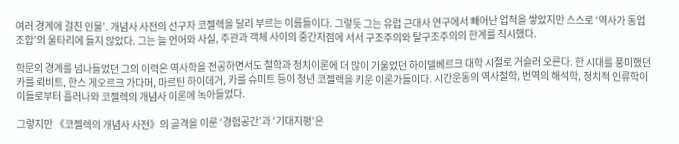여러 경계에 걸친 인물’. 개념사 사전의 선구자 코젤렉을 달리 부르는 이름들이다. 그렇듯 그는 유럽 근대사 연구에서 빼어난 업적을 쌓았지만 스스로 ‘역사가 동업조합’의 울타리에 들지 않았다. 그는 늘 언어와 사실, 주관과 객체 사이의 중간지점에 서서 구조주의와 탈구조주의의 한계를 직시했다.

학문의 경계를 넘나들었던 그의 이력은 역사학을 전공하면서도 철학과 정치이론에 더 많이 기울었던 하이델베르크 대학 시절로 거슬러 오른다. 한 시대를 풍미했던 카를 뢰비트, 한스 게오르크 가다머, 마르틴 하이데거, 카를 슈미트 등이 청년 코젤렉을 키운 이론가들이다. 시간운동의 역사철학, 번역의 해석학, 정치적 인류학이 이들로부터 흘러나와 코젤렉의 개념사 이론에 녹아들었다.

그렇지만 《코젤렉의 개념사 사전》의 골격을 이룬 ‘경험공간’과 ‘기대지평’은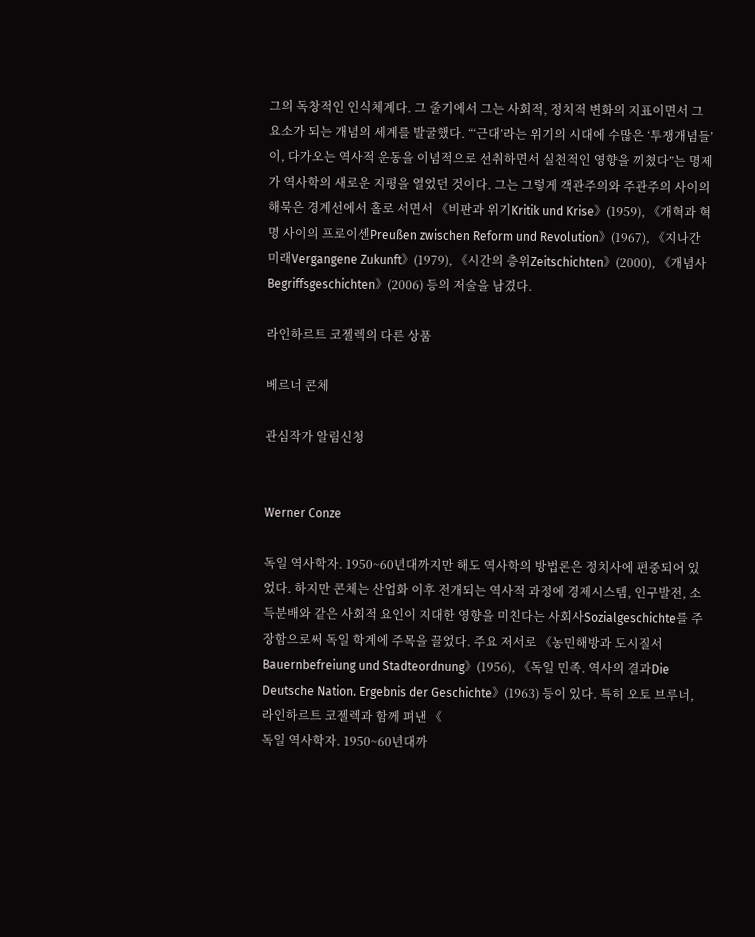그의 독창적인 인식체계다. 그 줄기에서 그는 사회적, 정치적 변화의 지표이면서 그 요소가 되는 개념의 세계를 발굴했다. “‘근대’라는 위기의 시대에 수많은 ‘투쟁개념들’이, 다가오는 역사적 운동을 이념적으로 선취하면서 실천적인 영향을 끼쳤다”는 명제가 역사학의 새로운 지평을 열었던 것이다. 그는 그렇게 객관주의와 주관주의 사이의 해묵은 경계선에서 홀로 서면서 《비판과 위기Kritik und Krise》(1959), 《개혁과 혁명 사이의 프로이센Preußen zwischen Reform und Revolution》(1967), 《지나간 미래Vergangene Zukunft》(1979), 《시간의 층위Zeitschichten》(2000), 《개념사Begriffsgeschichten》(2006) 등의 저술을 남겼다.

라인하르트 코젤렉의 다른 상품

베르너 콘체

관심작가 알림신청


Werner Conze

독일 역사학자. 1950~60년대까지만 해도 역사학의 방법론은 정치사에 편중되어 있었다. 하지만 콘체는 산업화 이후 전개되는 역사적 과정에 경제시스템, 인구발전, 소득분배와 같은 사회적 요인이 지대한 영향을 미친다는 사회사Sozialgeschichte를 주장함으로써 독일 학계에 주목을 끌었다. 주요 저서로 《농민해방과 도시질서Bauernbefreiung und Stadteordnung》(1956), 《독일 민족. 역사의 결과Die Deutsche Nation. Ergebnis der Geschichte》(1963) 등이 있다. 특히 오토 브루너, 라인하르트 코젤렉과 함께 펴낸 《
독일 역사학자. 1950~60년대까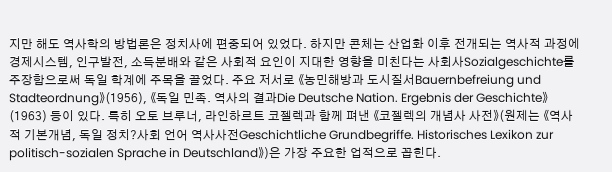지만 해도 역사학의 방법론은 정치사에 편중되어 있었다. 하지만 콘체는 산업화 이후 전개되는 역사적 과정에 경제시스템, 인구발전, 소득분배와 같은 사회적 요인이 지대한 영향을 미친다는 사회사Sozialgeschichte를 주장함으로써 독일 학계에 주목을 끌었다. 주요 저서로 《농민해방과 도시질서Bauernbefreiung und Stadteordnung》(1956), 《독일 민족. 역사의 결과Die Deutsche Nation. Ergebnis der Geschichte》(1963) 등이 있다. 특히 오토 브루너, 라인하르트 코젤렉과 함께 펴낸 《코젤렉의 개념사 사전》(원제는 《역사적 기본개념, 독일 정치?사회 언어 역사사전Geschichtliche Grundbegriffe. Historisches Lexikon zur politisch-sozialen Sprache in Deutschland》)은 가장 주요한 업적으로 꼽힌다.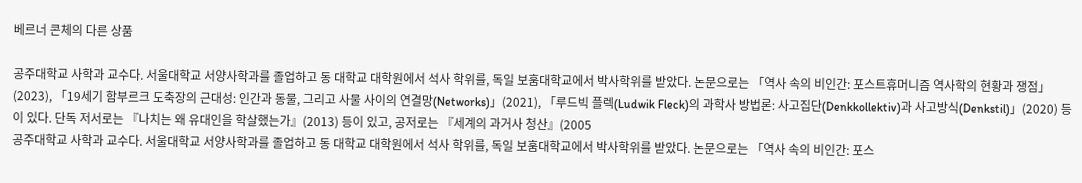베르너 콘체의 다른 상품

공주대학교 사학과 교수다. 서울대학교 서양사학과를 졸업하고 동 대학교 대학원에서 석사 학위를, 독일 보훔대학교에서 박사학위를 받았다. 논문으로는 「역사 속의 비인간: 포스트휴머니즘 역사학의 현황과 쟁점」(2023), 「19세기 함부르크 도축장의 근대성: 인간과 동물, 그리고 사물 사이의 연결망(Networks)」(2021), 「루드빅 플렉(Ludwik Fleck)의 과학사 방법론: 사고집단(Denkkollektiv)과 사고방식(Denkstil)」(2020) 등이 있다. 단독 저서로는 『나치는 왜 유대인을 학살했는가』(2013) 등이 있고, 공저로는 『세계의 과거사 청산』(2005
공주대학교 사학과 교수다. 서울대학교 서양사학과를 졸업하고 동 대학교 대학원에서 석사 학위를, 독일 보훔대학교에서 박사학위를 받았다. 논문으로는 「역사 속의 비인간: 포스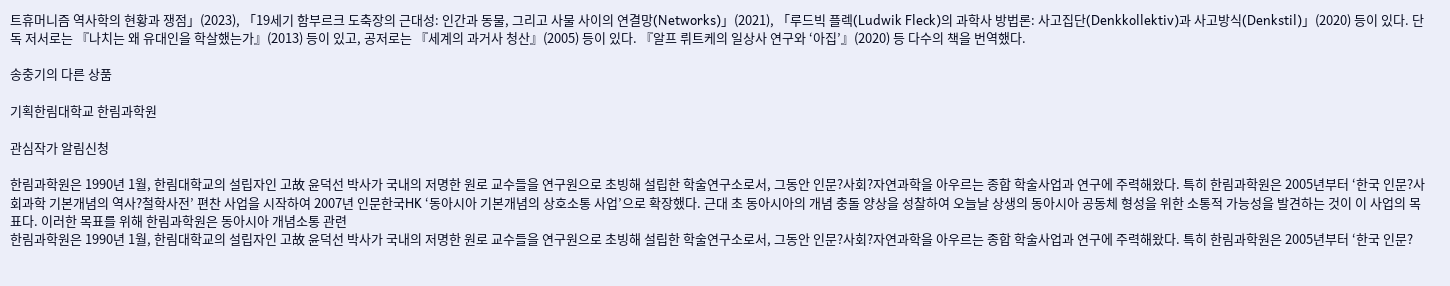트휴머니즘 역사학의 현황과 쟁점」(2023), 「19세기 함부르크 도축장의 근대성: 인간과 동물, 그리고 사물 사이의 연결망(Networks)」(2021), 「루드빅 플렉(Ludwik Fleck)의 과학사 방법론: 사고집단(Denkkollektiv)과 사고방식(Denkstil)」(2020) 등이 있다. 단독 저서로는 『나치는 왜 유대인을 학살했는가』(2013) 등이 있고, 공저로는 『세계의 과거사 청산』(2005) 등이 있다. 『알프 뤼트케의 일상사 연구와 ‘아집’』(2020) 등 다수의 책을 번역했다.

송충기의 다른 상품

기획한림대학교 한림과학원

관심작가 알림신청

한림과학원은 1990년 1월, 한림대학교의 설립자인 고故 윤덕선 박사가 국내의 저명한 원로 교수들을 연구원으로 초빙해 설립한 학술연구소로서, 그동안 인문?사회?자연과학을 아우르는 종합 학술사업과 연구에 주력해왔다. 특히 한림과학원은 2005년부터 ‘한국 인문?사회과학 기본개념의 역사?철학사전’ 편찬 사업을 시작하여 2007년 인문한국HK ‘동아시아 기본개념의 상호소통 사업’으로 확장했다. 근대 초 동아시아의 개념 충돌 양상을 성찰하여 오늘날 상생의 동아시아 공동체 형성을 위한 소통적 가능성을 발견하는 것이 이 사업의 목표다. 이러한 목표를 위해 한림과학원은 동아시아 개념소통 관련
한림과학원은 1990년 1월, 한림대학교의 설립자인 고故 윤덕선 박사가 국내의 저명한 원로 교수들을 연구원으로 초빙해 설립한 학술연구소로서, 그동안 인문?사회?자연과학을 아우르는 종합 학술사업과 연구에 주력해왔다. 특히 한림과학원은 2005년부터 ‘한국 인문?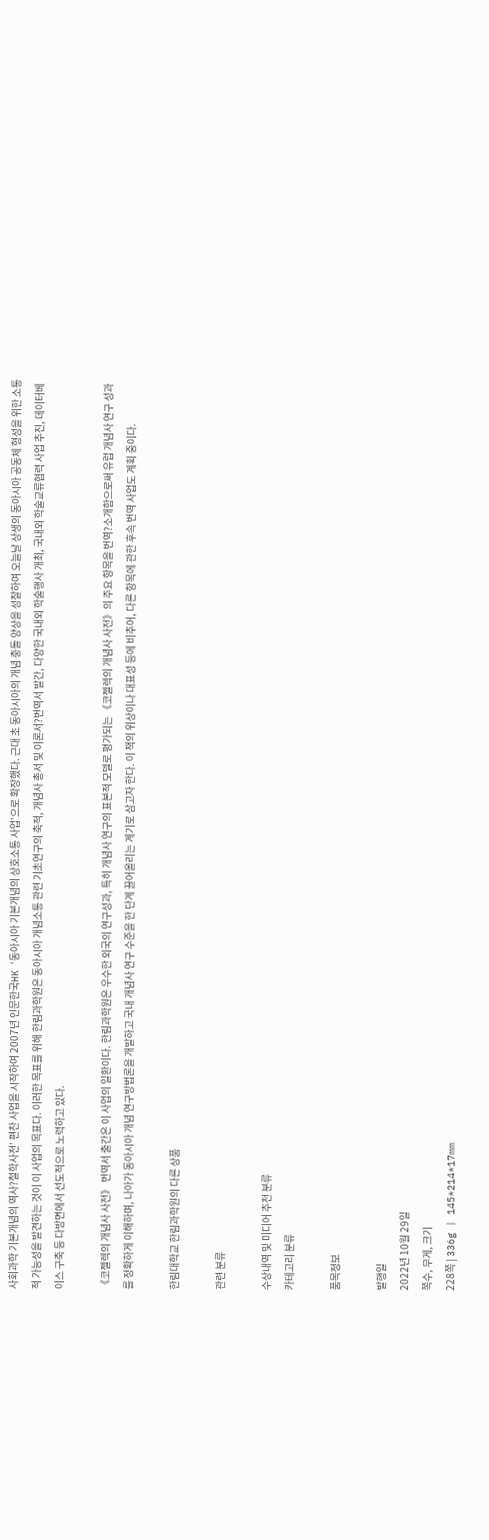사회과학 기본개념의 역사?철학사전’ 편찬 사업을 시작하여 2007년 인문한국HK ‘동아시아 기본개념의 상호소통 사업’으로 확장했다. 근대 초 동아시아의 개념 충돌 양상을 성찰하여 오늘날 상생의 동아시아 공동체 형성을 위한 소통적 가능성을 발견하는 것이 이 사업의 목표다. 이러한 목표를 위해 한림과학원은 동아시아 개념소통 관련 기초연구의 축적, 개념사 총서 및 이론서?번역서 발간, 다양한 국내외 학술행사 개최, 국내외 학술교류협력 사업 추진, 데이터베이스 구축 등 다방면에서 선도적으로 노력하고 있다.

《코젤렉의 개념사 사전》 번역서 출간은 이 사업의 일환이다. 한림과학원은 우수한 외국의 연구성과, 특히 개념사 연구의 표본적 모델로 평가되는 《코젤렉의 개념사 사전》의 주요 항목을 번역?소개함으로써 유럽 개념사 연구 성과를 정확하게 이해하며, 나아가 동아시아 개념 연구방법론을 개발하고 국내 개념사 연구 수준을 한 단계 끌어올리는 계기로 삼고자 한다. 이 책의 위상이나 대표성 등에 비추어, 다른 항목에 관한 후속 번역 사업도 계획 중이다.

한림대학교 한림과학원의 다른 상품

관련 분류

수상내역 및 미디어 추천 분류
카테고리 분류

품목정보

발행일
2022년 10월 29일
쪽수, 무게, 크기
228쪽 | 336g | 145*214*17mm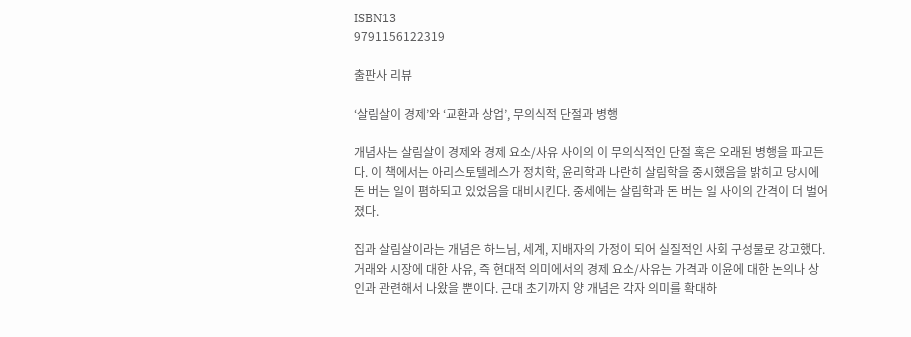ISBN13
9791156122319

출판사 리뷰

‘살림살이 경제’와 ‘교환과 상업’, 무의식적 단절과 병행

개념사는 살림살이 경제와 경제 요소/사유 사이의 이 무의식적인 단절 혹은 오래된 병행을 파고든다. 이 책에서는 아리스토텔레스가 정치학, 윤리학과 나란히 살림학을 중시했음을 밝히고 당시에 돈 버는 일이 폄하되고 있었음을 대비시킨다. 중세에는 살림학과 돈 버는 일 사이의 간격이 더 벌어졌다.

집과 살림살이라는 개념은 하느님, 세계, 지배자의 가정이 되어 실질적인 사회 구성물로 강고했다. 거래와 시장에 대한 사유, 즉 현대적 의미에서의 경제 요소/사유는 가격과 이윤에 대한 논의나 상인과 관련해서 나왔을 뿐이다. 근대 초기까지 양 개념은 각자 의미를 확대하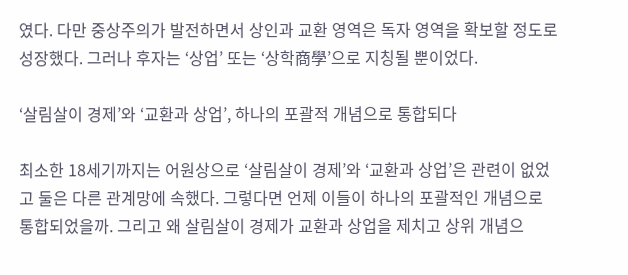였다. 다만 중상주의가 발전하면서 상인과 교환 영역은 독자 영역을 확보할 정도로 성장했다. 그러나 후자는 ‘상업’ 또는 ‘상학商學’으로 지칭될 뿐이었다.

‘살림살이 경제’와 ‘교환과 상업’, 하나의 포괄적 개념으로 통합되다

최소한 18세기까지는 어원상으로 ‘살림살이 경제’와 ‘교환과 상업’은 관련이 없었고 둘은 다른 관계망에 속했다. 그렇다면 언제 이들이 하나의 포괄적인 개념으로 통합되었을까. 그리고 왜 살림살이 경제가 교환과 상업을 제치고 상위 개념으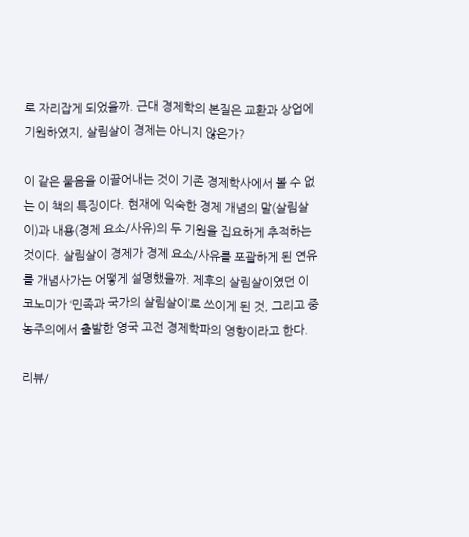로 자리잡게 되었을까. 근대 경제학의 본질은 교환과 상업에 기원하였지, 살림살이 경제는 아니지 않은가?

이 같은 물음을 이끌어내는 것이 기존 경제학사에서 볼 수 없는 이 책의 특징이다. 현재에 익숙한 경제 개념의 말(살림살이)과 내용(경제 요소/사유)의 두 기원을 집요하게 추적하는 것이다. 살림살이 경제가 경제 요소/사유를 포괄하게 된 연유를 개념사가는 어떻게 설명했을까. 제후의 살림살이였던 이코노미가 ‘민족과 국가의 살림살이’로 쓰이게 된 것, 그리고 중농주의에서 출발한 영국 고전 경제학파의 영향이라고 한다.

리뷰/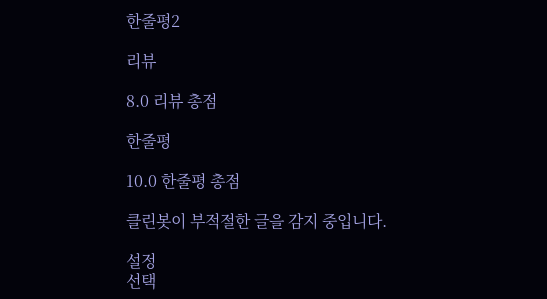한줄평2

리뷰

8.0 리뷰 총점

한줄평

10.0 한줄평 총점

클린봇이 부적절한 글을 감지 중입니다.

설정
선택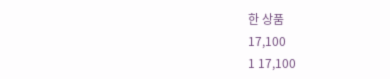한 상품
17,100
1 17,100